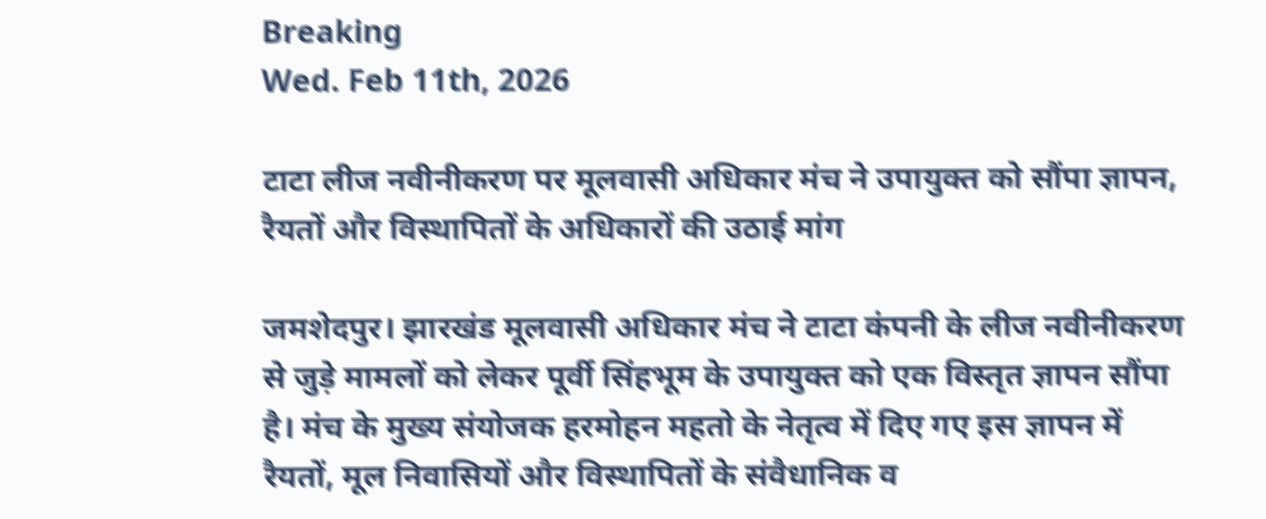Breaking
Wed. Feb 11th, 2026

टाटा लीज नवीनीकरण पर मूलवासी अधिकार मंच ने उपायुक्त को सौंपा ज्ञापन, रैयतों और विस्थापितों के अधिकारों की उठाई मांग

जमशेदपुर। झारखंड मूलवासी अधिकार मंच ने टाटा कंपनी के लीज नवीनीकरण से जुड़े मामलों को लेकर पूर्वी सिंहभूम के उपायुक्त को एक विस्तृत ज्ञापन सौंपा है। मंच के मुख्य संयोजक हरमोहन महतो के नेतृत्व में दिए गए इस ज्ञापन में रैयतों, मूल निवासियों और विस्थापितों के संवैधानिक व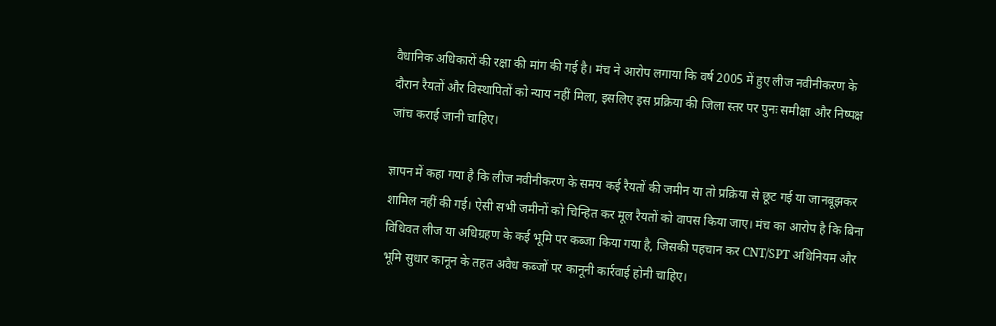वैधानिक अधिकारों की रक्षा की मांग की गई है। मंच ने आरोप लगाया कि वर्ष 2005 में हुए लीज नवीनीकरण के दौरान रैयतों और विस्थापितों को न्याय नहीं मिला, इसलिए इस प्रक्रिया की जिला स्तर पर पुनः समीक्षा और निष्पक्ष जांच कराई जानी चाहिए।

ज्ञापन में कहा गया है कि लीज नवीनीकरण के समय कई रैयतों की जमीन या तो प्रक्रिया से छूट गई या जानबूझकर शामिल नहीं की गई। ऐसी सभी जमीनों को चिन्हित कर मूल रैयतों को वापस किया जाए। मंच का आरोप है कि बिना विधिवत लीज या अधिग्रहण के कई भूमि पर कब्जा किया गया है, जिसकी पहचान कर CNT/SPT अधिनियम और भूमि सुधार कानून के तहत अवैध कब्जों पर कानूनी कार्रवाई होनी चाहिए।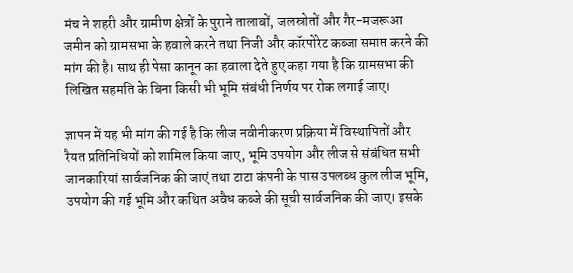मंच ने शहरी और ग्रामीण क्षेत्रों के पुराने तालाबों, जलस्रोतों और गैर-मजरूआ जमीन को ग्रामसभा के हवाले करने तथा निजी और कॉरपोरेट कब्जा समाप्त करने की मांग की है। साथ ही पेसा कानून का हवाला देते हुए कहा गया है कि ग्रामसभा की लिखित सहमति के बिना किसी भी भूमि संबंधी निर्णय पर रोक लगाई जाए।

ज्ञापन में यह भी मांग की गई है कि लीज नवीनीकरण प्रक्रिया में विस्थापितों और रैयत प्रतिनिधियों को शामिल किया जाए, भूमि उपयोग और लीज से संबंधित सभी जानकारियां सार्वजनिक की जाएं तथा टाटा कंपनी के पास उपलब्ध कुल लीज भूमि, उपयोग की गई भूमि और कथित अवैध कब्जे की सूची सार्वजनिक की जाए। इसके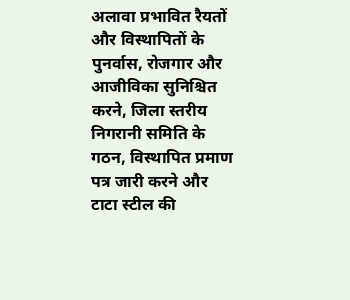अलावा प्रभावित रैयतों और विस्थापितों के पुनर्वास, रोजगार और आजीविका सुनिश्चित करने, जिला स्तरीय निगरानी समिति के गठन, विस्थापित प्रमाण पत्र जारी करने और टाटा स्टील की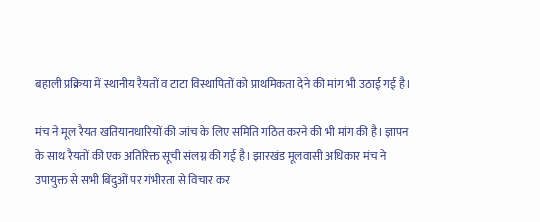बहाली प्रक्रिया में स्थानीय रैयतों व टाटा विस्थापितों को प्राथमिकता देने की मांग भी उठाई गई है।

मंच ने मूल रैयत खतियानधारियों की जांच के लिए समिति गठित करने की भी मांग की है। ज्ञापन के साथ रैयतों की एक अतिरिक्त सूची संलग्न की गई है। झारखंड मूलवासी अधिकार मंच ने उपायुक्त से सभी बिंदुओं पर गंभीरता से विचार कर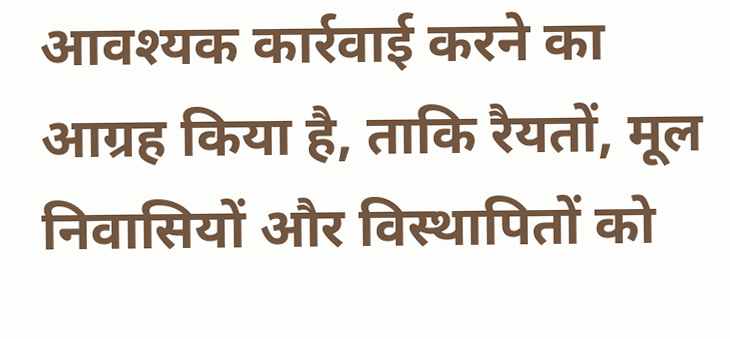आवश्यक कार्रवाई करने का आग्रह किया है, ताकि रैयतों, मूल निवासियों और विस्थापितों को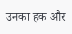उनका हक और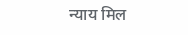न्याय मिल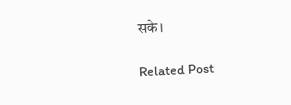सके।

Related Post